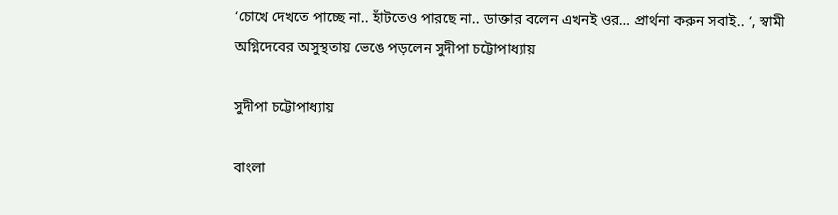‘চোখে দেখতে পাচ্ছে না.. হাঁটতেও পারছে না.. ডাক্তার বলেন এখনই ওর… প্রার্থনা করুন সবাই.. ‘, স্বামী অগ্নিদেবের অসুস্থতায় ভেঙে পড়লেন সুদীপা চট্টোপাধ্যায়

সুদীপা চট্টোপাধ্যায়

বাংলা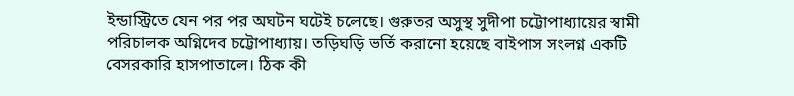ইন্ডাস্ট্রিতে যেন পর পর অঘটন ঘটেই চলেছে। গুরুতর অসুস্থ সুদীপা চট্টোপাধ্যায়ের স্বামী পরিচালক অগ্নিদেব চট্টোপাধ্যায়। তড়িঘড়ি ভর্তি করানো হয়েছে বাইপাস সংলগ্ন একটি বেসরকারি হাসপাতালে। ঠিক কী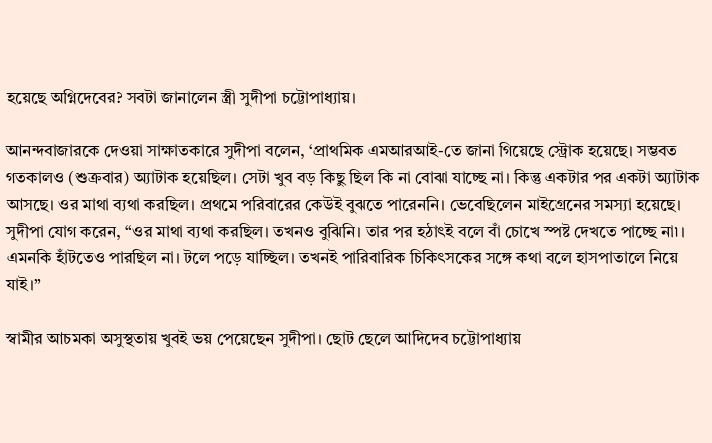হয়েছে অগ্নিদেবের? সবটা জানালেন স্ত্রী সুদীপা চট্টোপাধ্যায়।

আনন্দবাজারকে দেওয়া সাক্ষাতকারে সুদীপা বলেন, ‘প্রাথমিক এমআরআই-তে জানা গিয়েছে স্ট্রোক হয়েছে। সম্ভবত গতকালও (শুক্রবার) অ্যাটাক হয়েছিল। সেটা খুব বড় কিছু ছিল কি না বোঝা যাচ্ছে না। কিন্তু একটার পর একটা অ্যাটাক আসছে। ওর মাথা ব্যথা করছিল। প্রথমে পরিবারের কেউই বুঝতে পারেননি। ভেবেছিলেন মাইগ্রেনের সমস্যা হয়েছে। সুদীপা যোগ করেন, “ওর মাথা ব্যথা করছিল। তখনও বুঝিনি। তার পর হঠাৎই বলে বাঁ চোখে স্পষ্ট দেখতে পাচ্ছে না৷। এমনকি হাঁটতেও পারছিল না। টলে পড়ে যাচ্ছিল। তখনই পারিবারিক চিকিৎসকের সঙ্গে কথা বলে হাসপাতালে নিয়ে যাই।”

স্বামীর আচমকা অসুস্থতায় খুবই ভয় পেয়েছেন সুদীপা। ছোট ছেলে আদিদেব চট্টোপাধ্যায়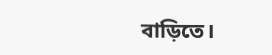বাড়িতে।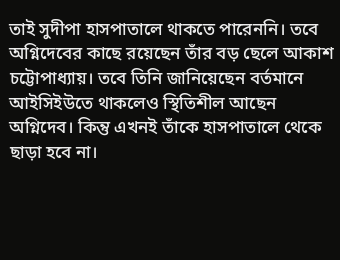তাই সুদীপা হাসপাতালে থাকতে পারেননি। তবে অগ্নিদেবের কাছে রয়েছেন তাঁর বড় ছেলে আকাশ চট্টোপাধ্যায়। তবে তিনি জানিয়েছেন বর্তমানে আইসিইউতে থাকলেও স্থিতিশীল আছেন অগ্নিদেব। কিন্তু এখনই তাঁকে হাসপাতালে থেকে ছাড়া হবে না।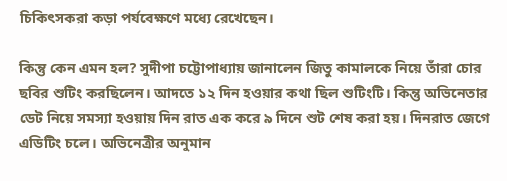চিকিৎসকরা কড়া পর্যবেক্ষণে মধ্যে রেখেছেন।

কিন্তু কেন এমন হল? সুদীপা চট্টোপাধ্যায় জানালেন জিতু কামালকে নিয়ে তাঁরা চোর ছবির শুটিং করছিলেন। আদতে ১২ দিন হওয়ার কথা ছিল শুটিংটি। কিন্তু অভিনেতার ডেট নিয়ে সমস্যা হওয়ায় দিন রাত এক করে ৯ দিনে শুট শেষ করা হয়। দিনরাত জেগে এডিটিং চলে। অভিনেত্রীর অনুমান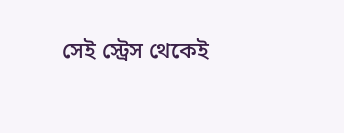সেই স্ট্রেস থেকেই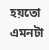হয়তো এমনটা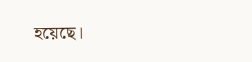হয়েছে।